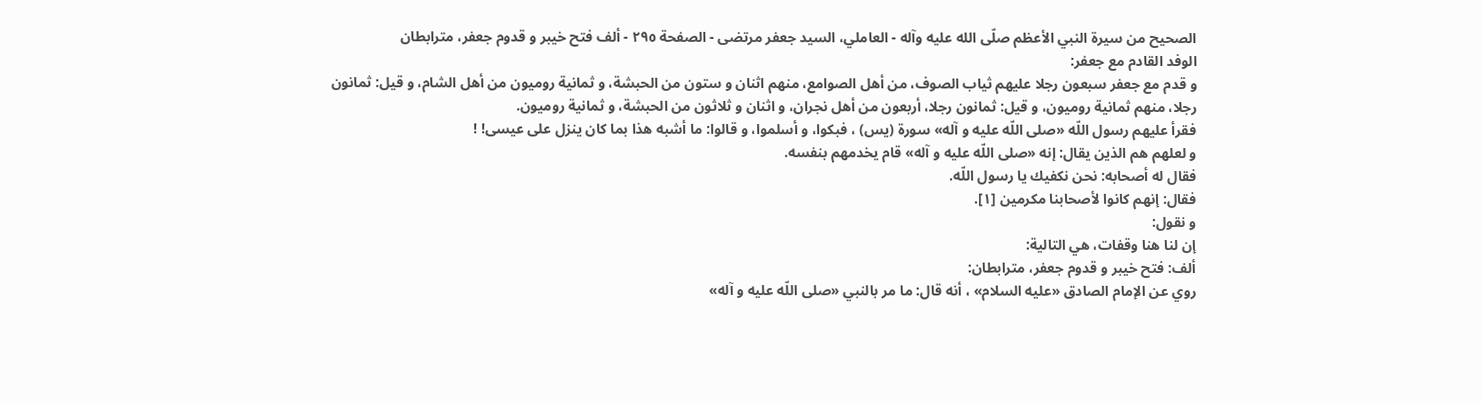الصحيح من سيرة النبي الأعظم صلّى الله عليه وآله - العاملي، السيد جعفر مرتضى - الصفحة ٢٩٥ - ألف فتح خيبر و قدوم جعفر، مترابطان
الوفد القادم مع جعفر:
و قدم مع جعفر سبعون رجلا عليهم ثياب الصوف، من أهل الصوامع، منهم اثنان و ستون من الحبشة، و ثمانية روميون من أهل الشام، و قيل: ثمانون رجلا، منهم ثمانية روميون، و قيل: ثمانون رجلا، أربعون من أهل نجران، و اثنان و ثلاثون من الحبشة، و ثمانية روميون.
فقرأ عليهم رسول اللّه «صلى اللّه عليه و آله» سورة (يس) ، فبكوا، و أسلموا، و قالوا: ما أشبه هذا بما كان ينزل على عيسى! !
و لعلهم هم الذين يقال: إنه «صلى اللّه عليه و آله» قام يخدمهم بنفسه.
فقال له أصحابه: نحن نكفيك يا رسول اللّه.
فقال: إنهم كانوا لأصحابنا مكرمين [١].
و نقول:
إن لنا هنا وقفات، هي التالية:
ألف: فتح خيبر و قدوم جعفر، مترابطان:
روي عن الإمام الصادق «عليه السلام» ، أنه قال: ما مر بالنبي «صلى اللّه عليه و آله»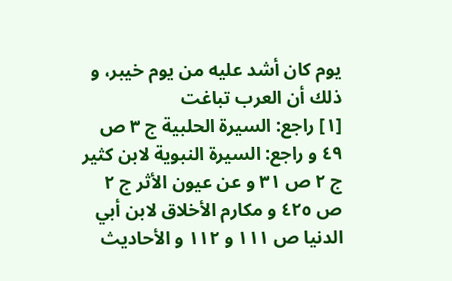يوم كان أشد عليه من يوم خيبر، و ذلك أن العرب تباغت
[١] راجع: السيرة الحلبية ج ٣ ص ٤٩ و راجع: السيرة النبوية لابن كثير ج ٢ ص ٣١ و عن عيون الأثر ج ٢ ص ٤٢٥ و مكارم الأخلاق لابن أبي الدنيا ص ١١١ و ١١٢ و الأحاديث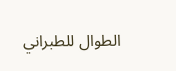الطوال للطبراني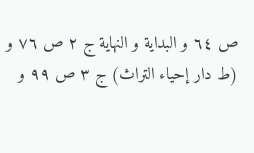ص ٦٤ و البداية و النهاية ج ٢ ص ٧٦ و (ط دار إحياء التراث) ج ٣ ص ٩٩ و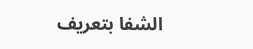الشفا بتعريف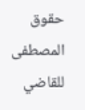حقوق المصطفى للقاضي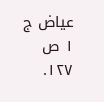عياض ج ١ ص ١٢٧.